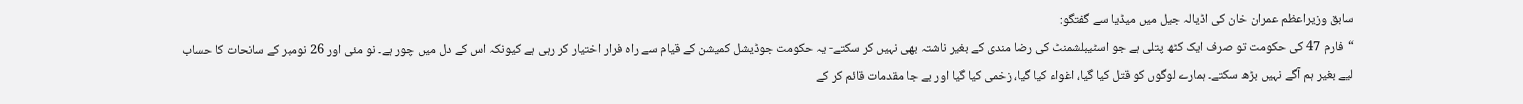سابق وزیراعظم عمران خان کی اڈیالہ جیل میں میڈیا سے گفتگو:
“فارم 47 کی حکومت تو صرف ایک کٹھ پتلی ہے جو اسٹیبلشمنٹ کی رضا مندی کے بغیر ناشتہ بھی نہیں کر سکتے- یہ حکومت جوڈیشل کمیشن کے قیام سے راہ فرار اختیار کر رہی ہے کیونکہ اس کے دل میں چور ہے۔ نو مئی اور 26 نومبر کے سانحات کا حساب لیے بغیر ہم آگے نہیں بڑھ سکتے۔ ہمارے لوگوں کو قتل کیا گیا، اغواء کیا گیا، زخمی کیا گیا اور بے جا مقدمات قائم کر کے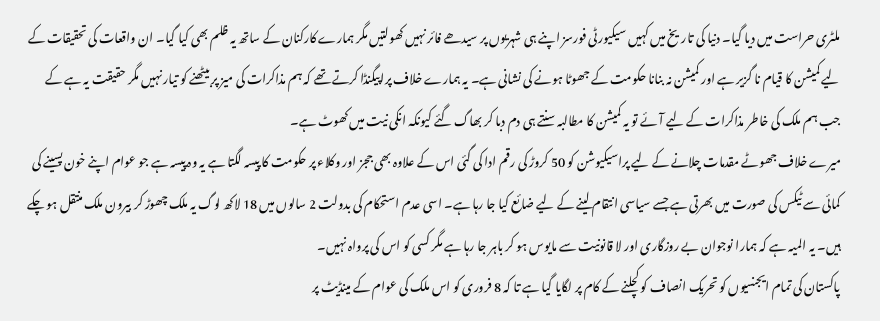ملٹری حراست میں دیا گیا۔ دنیا کی تاریخ میں کہیں سیکیورٹی فورسز اپنے ہی شہریوں پر سیدھے فائر نہیں کھولتیں مگر ہمارے کارکنان کے ساتھ یہ ظلم بھی کیا گیا۔ ان واقعات کی تحقیقات کے لیے کمیشن کا قیام نا گزیر ہے اور کمیشن نہ بنانا حکومت کے جھوٹا ہونے کی نشانی ہے۔ یہ ہمارے خلاف پراپیگنڈا کرتے تھے کہ ہم مذاکرات کی میز پر بیٹھنے کو تیار نہیں مگر حقیقت یہ ہے کے جب ہم ملک کی خاطر مذاکرات کے لیے آئے تو یہ کمیشن کا مطالبہ سنتے ہی دم دبا کر بھاگ گئے کیونکہ انکی نیت میں کھوٹ ہے۔
میرے خلاف جھوٹے مقدمات چلانے کے لیے پراسیکیوشن کو 50 کروڑ کی رقم ادا کی گئی اس کے علاوہ بھی ججز اور وکلاء پر حکومت کا پیسہ لگتا ہے یہ وہ پیسہ ہے جو عوام اپنے خون پسینے کی کمائی سے ٹیکس کی صورت میں بھرتی ہے جسے سیاسی انتقام لینے کے لیے ضائع کیا جا رہا ہے۔ اسی عدم استحکام کی بدولت 2 سالوں میں 18 لاکھ لوگ یہ ملک چھوڑ کر بیرون ملک منتقل ہو چکے ہیں۔ یہ المیہ ہے کہ ہمارا نوجوان بے روزگاری اور لا قانونیت سے مایوس ہو کر باہر جا رہا ہے مگر کسی کو اس کی پرواہ نہیں۔
پاکستان کی تمام ایجنسیوں کو تحریک انصاف کو کچلنے کے کام پر لگایا گیا ہے تا کہ 8 فروری کو اس ملک کی عوام کے مینڈیٹ پر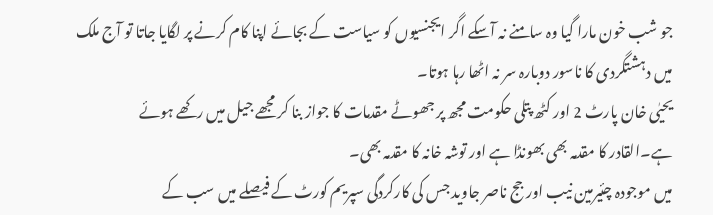جو شب خون مارا گیا وہ سامنے نہ آسکے اگر ایجنسیوں کو سیاست کے بجائے اپنا کام کرنے پر لگایا جاتا تو آج ملک میں دہشتگردی کا ناسور دوبارہ سر نہ اٹھا رہا ہوتا۔
یحیٰی خان پارٹ 2 اور کٹھ پتلی حکومت مجھ پر جھوٹے مقدمات کا جواز بنا کر مجھے جیل میں رکھے ہوئے ہے۔القادر کا مقدمہ بھی بھونڈا ہے اور توشہ خانہ کا مقدمہ بھی۔
میں موجودہ چئیرمین نیب اور جج ناصر جاوید جس کی کارکردگی سپریم کورٹ کے فیصلے میں سب کے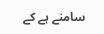سامنے ہے کے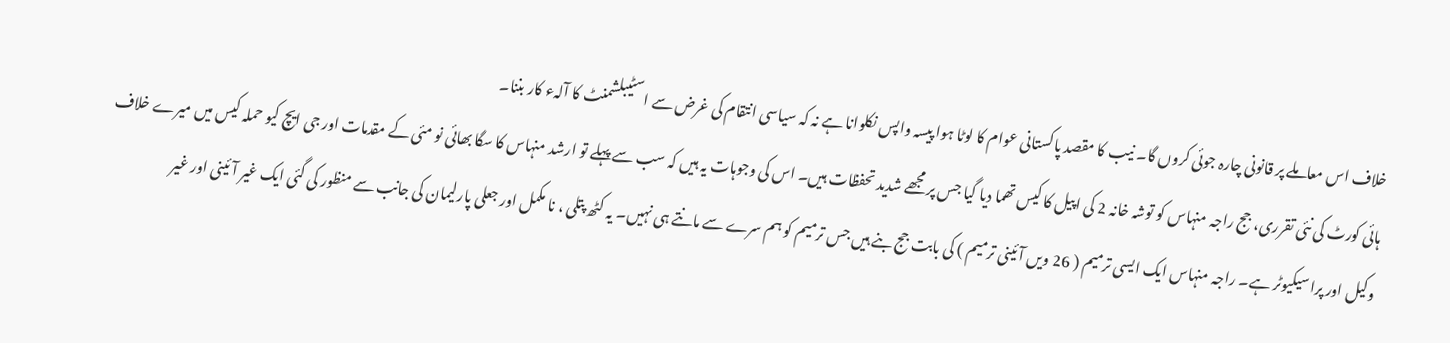خلاف اس معاملے پر قانونی چارہ جوئی کروں گا۔ نیب کا مقصد پاکستانی عوام کا لوٹا ہوا پیسہ واپس نکلوانا ہے نہ کہ سیاسی انتقام کی غرض سے اسٹیبلشمنٹ کا آلہء کار بننا۔
ہائی کورٹ کی نئی تقرری، جج راجہ منہاس کو توشہ خانہ 2 کی اپیل کا کیس تھما دیا گیا جس پر مجھے شدید تحفظات ہیں۔ اس کی وجوہات یہ ہیں کہ سب سے پہلے تو ارشد منہاس کا سگا بھائی نو مئی کے مقدمات اور جی ایچ کیو حملہ کیس میں میرے خلاف وکیل اور پراسیکیوٹر ہے۔ راجہ منہاس ایک ایسی ترمیم ( 26 ویں آئینی ترمیم ) کی بابت جج بنے ہیں جس ترمیم کو ہم سرے سے مانتے ہی نہیں۔ یہ کٹھ پتلی ، نا مکمل اور جعلی پارلیمان کی جانب سے منظور کی گئی ایک غیر آئینی اور غیر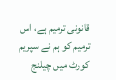قانونی ترمیم ہے، اس ترمیم کو ہم نے سپریم کورٹ میں چیلنج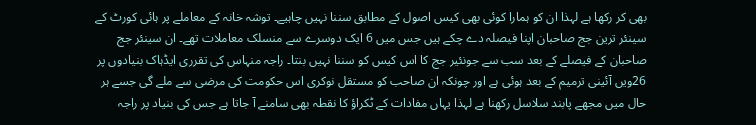بھی کر رکھا ہے لہذا ان کو ہمارا کوئی بھی کیس اصول کے مطابق سننا نہیں چاہیے۔ توشہ خانہ کے معاملے پر ہائی کورٹ کے سینئر ترین جج صاحبان اپنا فیصلہ دے چکے ہیں جس میں 6 ایک دوسرے سے منسلک معاملات تھے۔ ان سینئر جج صاحبان کے فیصلے کے بعد سب سے جونئیر جج کا اس کیس کو سننا نہیں بنتا۔ راجہ منہاس کی تقرری ایڈہاک بنیادوں پر 26ویں آئینی ترمیم کے بعد ہوئی ہے اور چونکہ ان صاحب کو مستقل نوکری اس حکومت کی مرضی سے ملے گی جسے ہر حال میں مجھے پابند سلاسل رکھنا ہے لہذا یہاں مفادات کے ٹکراؤ کا نقطہ بھی سامنے آ جاتا ہے جس کی بنیاد پر راجہ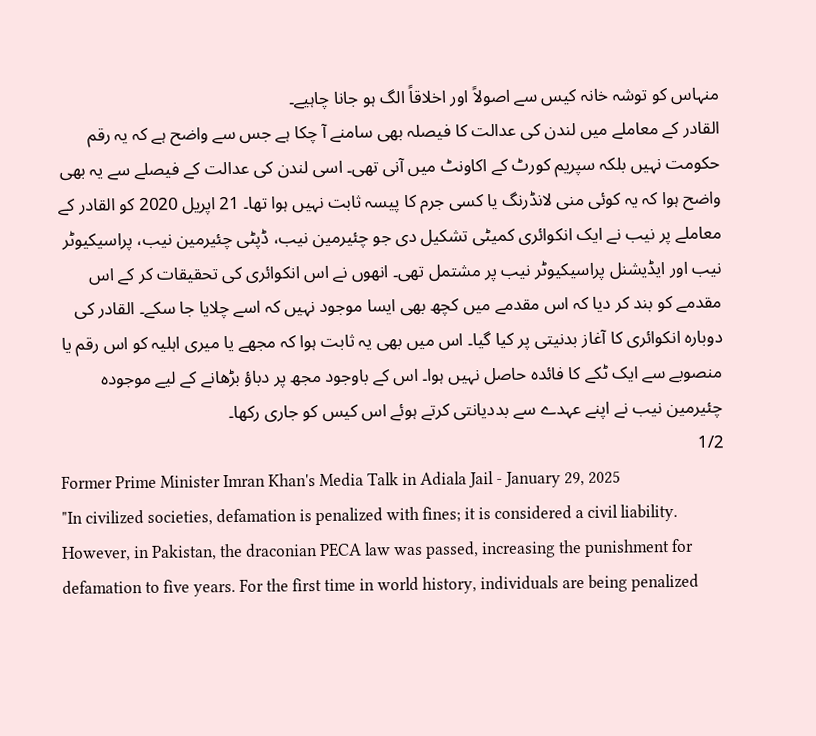منہاس کو توشہ خانہ کیس سے اصولاً اور اخلاقاً الگ ہو جانا چاہیے۔
القادر کے معاملے میں لندن کی عدالت کا فیصلہ بھی سامنے آ چکا ہے جس سے واضح ہے کہ یہ رقم حکومت نہیں بلکہ سپریم کورٹ کے اکاونٹ میں آنی تھی۔ اسی لندن کی عدالت کے فیصلے سے یہ بھی واضح ہوا کہ یہ کوئی منی لانڈرنگ یا کسی جرم کا پیسہ ثابت نہیں ہوا تھا۔ 21 اپریل 2020 کو القادر کے معاملے پر نیب نے ایک انکوائری کمیٹی تشکیل دی جو چئیرمین نیب، ڈپٹی چئیرمین نیب، پراسیکیوٹر نیب اور ایڈیشنل پراسیکیوٹر نیب پر مشتمل تھی۔ انھوں نے اس انکوائری کی تحقیقات کر کے اس مقدمے کو بند کر دیا کہ اس مقدمے میں کچھ بھی ایسا موجود نہیں کہ اسے چلایا جا سکے۔ القادر کی دوبارہ انکوائری کا آغاز بدنیتی پر کیا گیا۔ اس میں بھی یہ ثابت ہوا کہ مجھے یا میری اہلیہ کو اس رقم یا منصوبے سے ایک ٹکے کا فائدہ حاصل نہیں ہوا۔ اس کے باوجود مجھ پر دباؤ بڑھانے کے لیے موجودہ چئیرمین نیب نے اپنے عہدے سے بددیانتی کرتے ہوئے اس کیس کو جاری رکھا۔
1/2
Former Prime Minister Imran Khan's Media Talk in Adiala Jail - January 29, 2025
"In civilized societies, defamation is penalized with fines; it is considered a civil liability. However, in Pakistan, the draconian PECA law was passed, increasing the punishment for defamation to five years. For the first time in world history, individuals are being penalized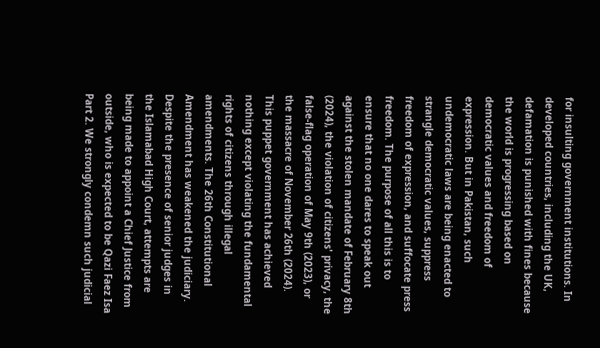for insulting government institutions. In developed countries, including the UK, defamation is punished with fines because the world is progressing based on democratic values and freedom of expression. But in Pakistan, such undemocratic laws are being enacted to strangle democratic values, suppress freedom of expression, and suffocate press freedom. The purpose of all this is to ensure that no one dares to speak out against the stolen mandate of February 8th (2024), the violation of citizens' privacy, the false-flag operation of May 9th (2023), or the massacre of November 26th (2024).
This puppet government has achieved nothing except violating the fundamental rights of citizens through illegal amendments. The 26th Constitutional Amendment has weakened the judiciary. Despite the presence of senior judges in the Islamabad High Court, attempts are being made to appoint a Chief Justice from outside, who is expected to be Qazi Faez Isa Part 2. We strongly condemn such judicial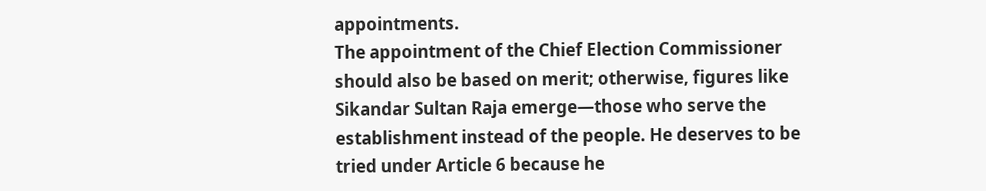appointments.
The appointment of the Chief Election Commissioner should also be based on merit; otherwise, figures like Sikandar Sultan Raja emerge—those who serve the establishment instead of the people. He deserves to be tried under Article 6 because he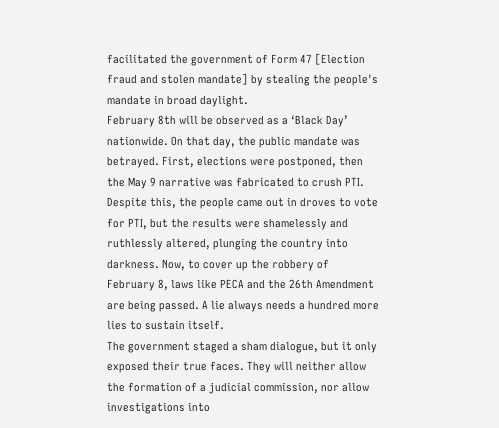facilitated the government of Form 47 [Election fraud and stolen mandate] by stealing the people's mandate in broad daylight.
February 8th will be observed as a ‘Black Day’ nationwide. On that day, the public mandate was betrayed. First, elections were postponed, then the May 9 narrative was fabricated to crush PTI. Despite this, the people came out in droves to vote for PTI, but the results were shamelessly and ruthlessly altered, plunging the country into darkness. Now, to cover up the robbery of February 8, laws like PECA and the 26th Amendment are being passed. A lie always needs a hundred more lies to sustain itself.
The government staged a sham dialogue, but it only exposed their true faces. They will neither allow the formation of a judicial commission, nor allow investigations into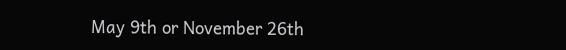May 9th or November 26th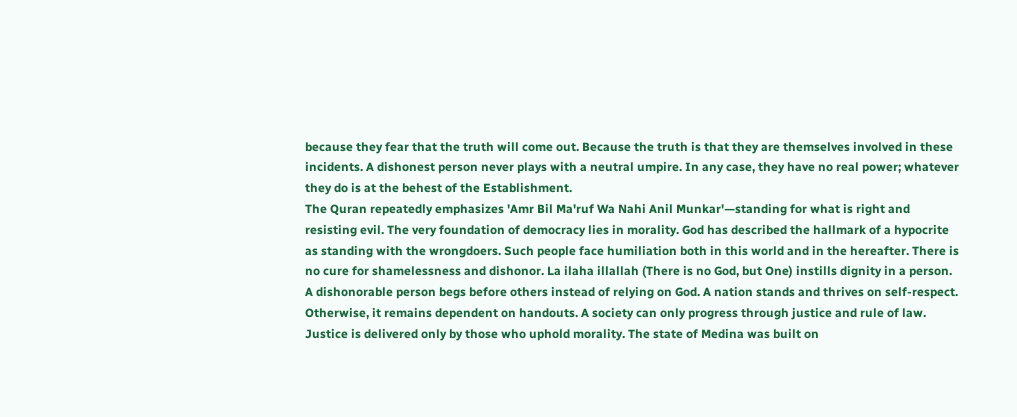because they fear that the truth will come out. Because the truth is that they are themselves involved in these incidents. A dishonest person never plays with a neutral umpire. In any case, they have no real power; whatever they do is at the behest of the Establishment.
The Quran repeatedly emphasizes 'Amr Bil Ma'ruf Wa Nahi Anil Munkar'—standing for what is right and resisting evil. The very foundation of democracy lies in morality. God has described the hallmark of a hypocrite as standing with the wrongdoers. Such people face humiliation both in this world and in the hereafter. There is no cure for shamelessness and dishonor. La ilaha illallah (There is no God, but One) instills dignity in a person. A dishonorable person begs before others instead of relying on God. A nation stands and thrives on self-respect. Otherwise, it remains dependent on handouts. A society can only progress through justice and rule of law. Justice is delivered only by those who uphold morality. The state of Medina was built on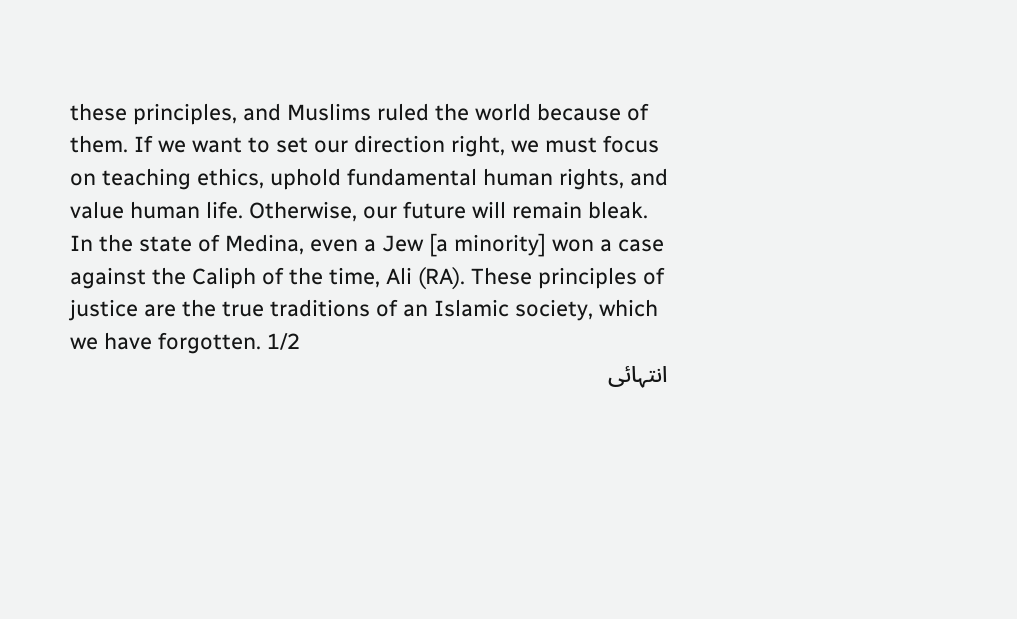these principles, and Muslims ruled the world because of them. If we want to set our direction right, we must focus on teaching ethics, uphold fundamental human rights, and value human life. Otherwise, our future will remain bleak. In the state of Medina, even a Jew [a minority] won a case against the Caliph of the time, Ali (RA). These principles of justice are the true traditions of an Islamic society, which we have forgotten. 1/2
انتہائی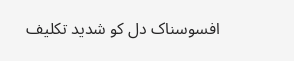افسوسناک دل کو شدید تکلیف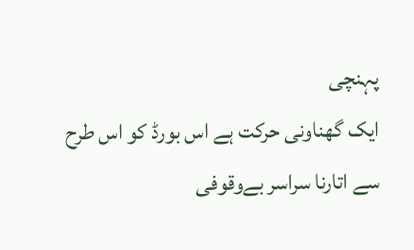پہنچی
ایک گھناونی حرکت ہے اس بورڈ کو اس طرح سے اتارنا سراسر بےوقوفی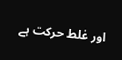اور غلط حرکت ہے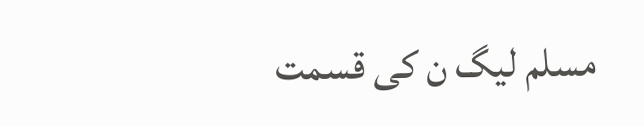مسلم لیگ ن کی قسمت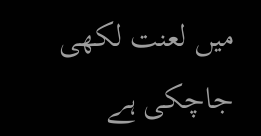میں لعنت لکھی جاچکی ہے